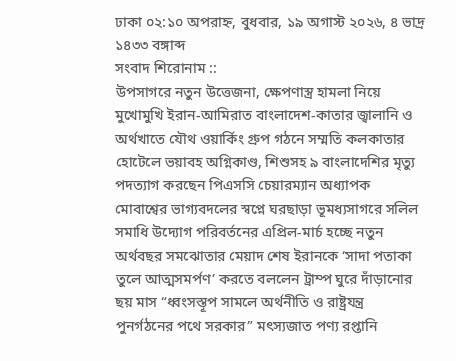ঢাকা ০২:১০ অপরাহ্ন, বুধবার, ১৯ অগাস্ট ২০২৬, ৪ ভাদ্র ১৪৩৩ বঙ্গাব্দ
সংবাদ শিরোনাম ::
উপসাগরে নতুন উত্তেজনা, ক্ষেপণাস্ত্র হামলা নিয়ে মুখোমুখি ইরান-আমিরাত বাংলাদেশ-কাতার জ্বালানি ও অর্থখাতে যৌথ ওয়ার্কিং গ্রুপ গঠনে সম্মতি কলকাতার হোটেলে ভয়াবহ অগ্নিকাণ্ড, শিশুসহ ৯ বাংলাদেশির মৃত্যু পদত্যাগ করছেন পিএসসি চেয়ারম্যান অধ্যাপক মোবাশ্বের ভাগ্যবদলের স্বপ্নে ঘরছাড়া ভূমধ্যসাগরে সলিল সমাধি উদ্যোগ পরিবর্তনের এপ্রিল-মার্চ হচ্ছে নতুন অর্থবছর সমঝোতার মেয়াদ শেষ ইরানকে ‘সাদা পতাকা তুলে আত্মসমর্পণ’ করতে বললেন ট্রাম্প ঘুরে দাঁড়ানোর ছয় মাস “ধ্বংসস্তূপ সামলে অর্থনীতি ও রাষ্ট্রযন্ত্র পুনর্গঠনের পথে সরকার” মৎস্যজাত পণ্য রপ্তানি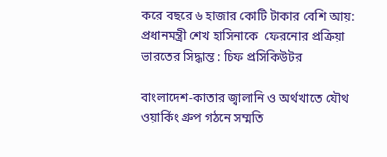করে বছরে ৬ হাজার কোটি টাকার বেশি আয়: প্রধানমন্ত্রী শেখ হাসিনাকে  ফেরনোর প্রক্রিয়া ভারতের সিদ্ধান্ত : চিফ প্রসিকিউটর

বাংলাদেশ-কাতার জ্বালানি ও অর্থখাতে যৌথ ওয়ার্কিং গ্রুপ গঠনে সম্মতি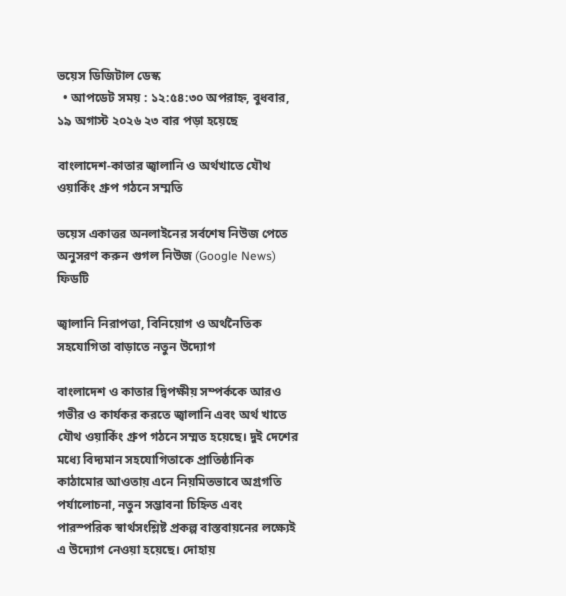ভয়েস ডিজিটাল ডেস্ক
  • আপডেট সময় : ১২:৫৪:৩০ অপরাহ্ন, বুধবার, ১৯ অগাস্ট ২০২৬ ২৩ বার পড়া হয়েছে

বাংলাদেশ-কাতার জ্বালানি ও অর্থখাতে যৌথ ওয়ার্কিং গ্রুপ গঠনে সম্মতি

ভয়েস একাত্তর অনলাইনের সর্বশেষ নিউজ পেতে অনুসরণ করুন গুগল নিউজ (Google News) ফিডটি

জ্বালানি নিরাপত্তা, বিনিয়োগ ও অর্থনৈতিক সহযোগিতা বাড়াতে নতুন উদ্যোগ

বাংলাদেশ ও কাতার দ্বিপক্ষীয় সম্পর্ককে আরও গভীর ও কার্যকর করতে জ্বালানি এবং অর্থ খাতে যৌথ ওয়ার্কিং গ্রুপ গঠনে সম্মত হয়েছে। দুই দেশের মধ্যে বিদ্যমান সহযোগিতাকে প্রাতিষ্ঠানিক কাঠামোর আওতায় এনে নিয়মিতভাবে অগ্রগতি পর্যালোচনা, নতুন সম্ভাবনা চিহ্নিত এবং পারস্পরিক স্বার্থসংশ্লিষ্ট প্রকল্প বাস্তবায়নের লক্ষ্যেই এ উদ্যোগ নেওয়া হয়েছে। দোহায়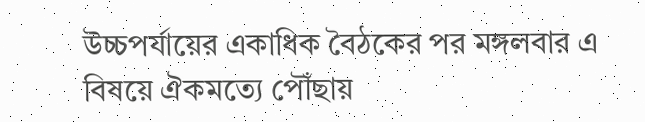উচ্চপর্যায়ের একাধিক বৈঠকের পর মঙ্গলবার এ বিষয়ে ঐকমত্যে পৌঁছায়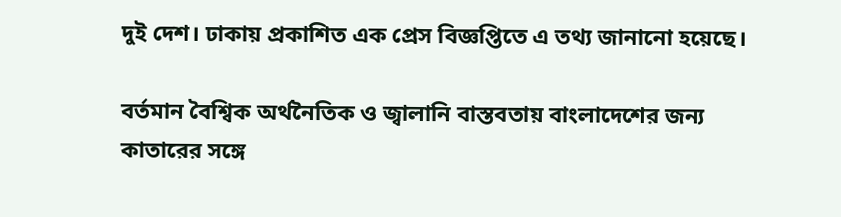দুই দেশ। ঢাকায় প্রকাশিত এক প্রেস বিজ্ঞপ্তিতে এ তথ্য জানানো হয়েছে।

বর্তমান বৈশ্বিক অর্থনৈতিক ও জ্বালানি বাস্তবতায় বাংলাদেশের জন্য কাতারের সঙ্গে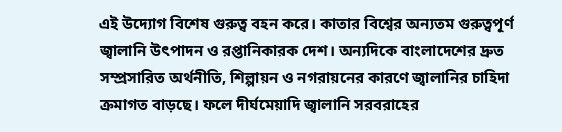এই উদ্যোগ বিশেষ গুরুত্ব বহন করে। কাতার বিশ্বের অন্যতম গুরুত্বপূর্ণ জ্বালানি উৎপাদন ও রপ্তানিকারক দেশ। অন্যদিকে বাংলাদেশের দ্রুত সম্প্রসারিত অর্থনীতি, শিল্পায়ন ও নগরায়নের কারণে জ্বালানির চাহিদা ক্রমাগত বাড়ছে। ফলে দীর্ঘমেয়াদি জ্বালানি সরবরাহের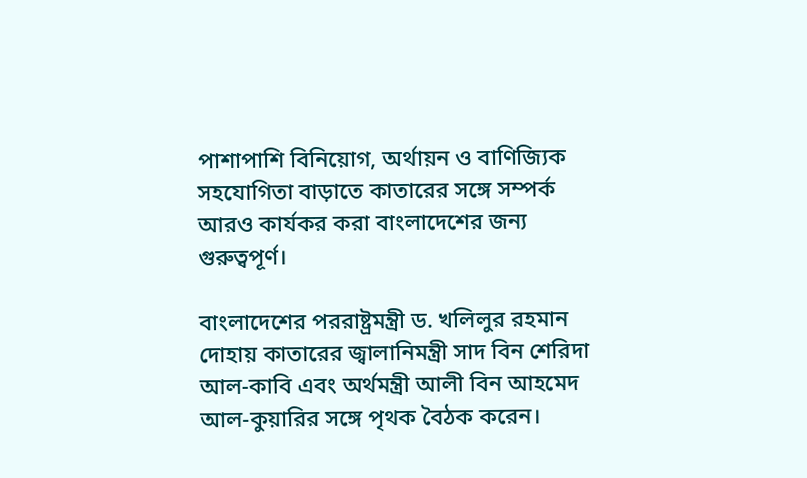পাশাপাশি বিনিয়োগ, অর্থায়ন ও বাণিজ্যিক সহযোগিতা বাড়াতে কাতারের সঙ্গে সম্পর্ক আরও কার্যকর করা বাংলাদেশের জন্য গুরুত্বপূর্ণ।

বাংলাদেশের পররাষ্ট্রমন্ত্রী ড. খলিলুর রহমান দোহায় কাতারের জ্বালানিমন্ত্রী সাদ বিন শেরিদা আল-কাবি এবং অর্থমন্ত্রী আলী বিন আহমেদ আল-কুয়ারির সঙ্গে পৃথক বৈঠক করেন।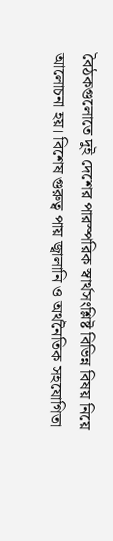বৈঠকগুলোতে দুই দেশের পারস্পরিক স্বার্থসংশ্লিষ্ট বিভিন্ন বিষয় নিয়ে আলোচনা হয়। বিশেষ গুরুত্ব পায় জ্বালানি ও অর্থনৈতিক সহযোগিতা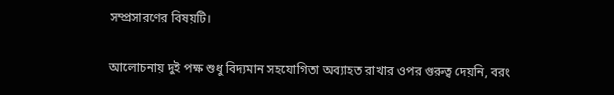সম্প্রসারণের বিষয়টি।

আলোচনায় দুই পক্ষ শুধু বিদ্যমান সহযোগিতা অব্যাহত রাখার ওপর গুরুত্ব দেয়নি, বরং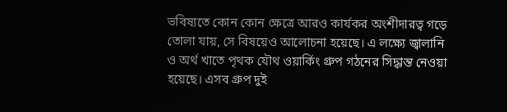ভবিষ্যতে কোন কোন ক্ষেত্রে আরও কার্যকর অংশীদারত্ব গড়ে তোলা যায়, সে বিষয়েও আলোচনা হয়েছে। এ লক্ষ্যে জ্বালানি ও অর্থ খাতে পৃথক যৌথ ওয়ার্কিং গ্রুপ গঠনের সিদ্ধান্ত নেওয়া হয়েছে। এসব গ্রুপ দুই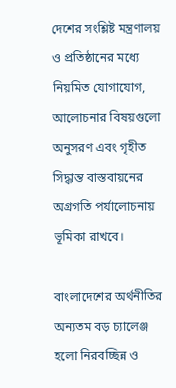দেশের সংশ্লিষ্ট মন্ত্রণালয় ও প্রতিষ্ঠানের মধ্যে নিয়মিত যোগাযোগ, আলোচনার বিষয়গুলো অনুসরণ এবং গৃহীত সিদ্ধান্ত বাস্তবায়নের অগ্রগতি পর্যালোচনায় ভূমিকা রাখবে।

বাংলাদেশের অর্থনীতির অন্যতম বড় চ্যালেঞ্জ হলো নিরবচ্ছিন্ন ও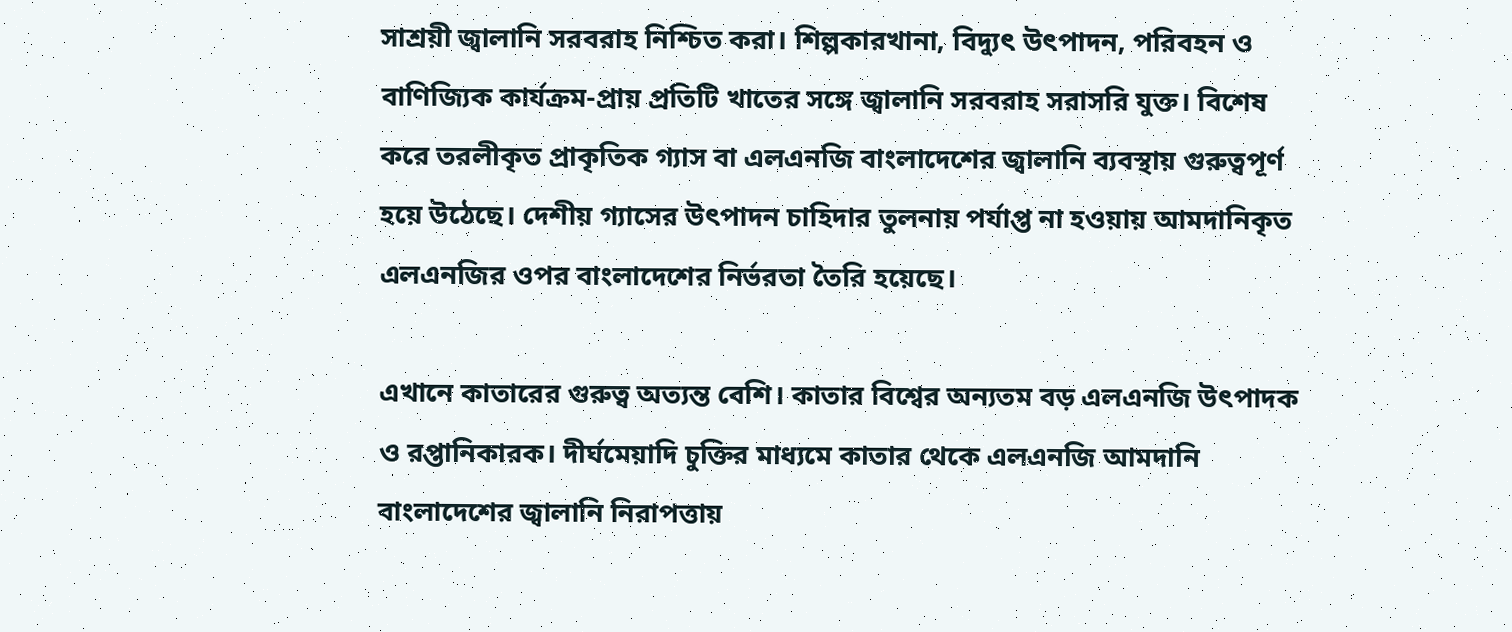সাশ্রয়ী জ্বালানি সরবরাহ নিশ্চিত করা। শিল্পকারখানা, বিদ্যুৎ উৎপাদন, পরিবহন ও বাণিজ্যিক কার্যক্রম-প্রায় প্রতিটি খাতের সঙ্গে জ্বালানি সরবরাহ সরাসরি যুক্ত। বিশেষ করে তরলীকৃত প্রাকৃতিক গ্যাস বা এলএনজি বাংলাদেশের জ্বালানি ব্যবস্থায় গুরুত্বপূর্ণ হয়ে উঠেছে। দেশীয় গ্যাসের উৎপাদন চাহিদার তুলনায় পর্যাপ্ত না হওয়ায় আমদানিকৃত এলএনজির ওপর বাংলাদেশের নির্ভরতা তৈরি হয়েছে।

এখানে কাতারের গুরুত্ব অত্যন্ত বেশি। কাতার বিশ্বের অন্যতম বড় এলএনজি উৎপাদক ও রপ্তানিকারক। দীর্ঘমেয়াদি চুক্তির মাধ্যমে কাতার থেকে এলএনজি আমদানি বাংলাদেশের জ্বালানি নিরাপত্তায়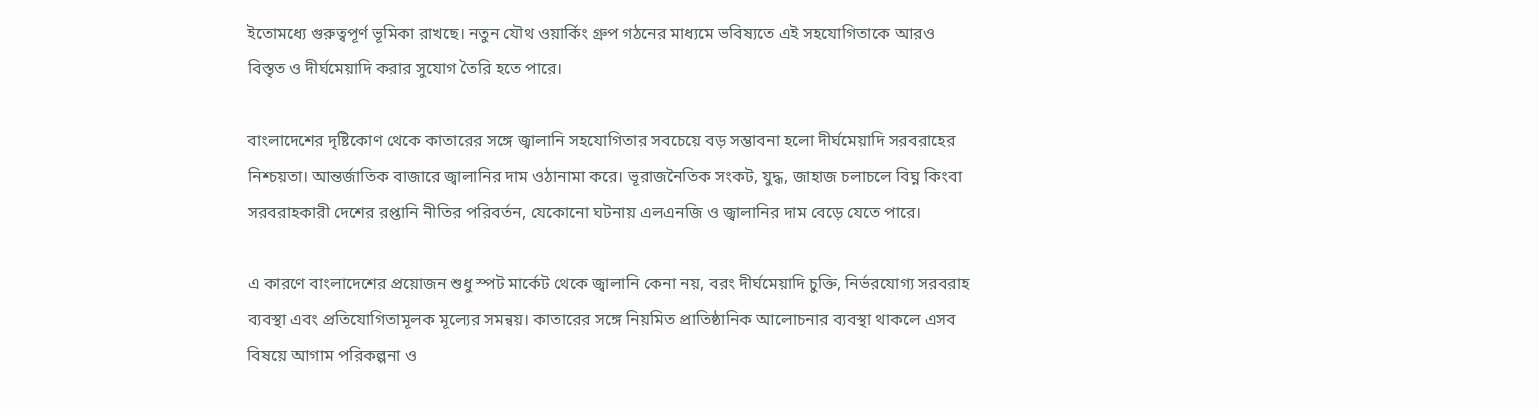ইতোমধ্যে গুরুত্বপূর্ণ ভূমিকা রাখছে। নতুন যৌথ ওয়ার্কিং গ্রুপ গঠনের মাধ্যমে ভবিষ্যতে এই সহযোগিতাকে আরও বিস্তৃত ও দীর্ঘমেয়াদি করার সুযোগ তৈরি হতে পারে।

বাংলাদেশের দৃষ্টিকোণ থেকে কাতারের সঙ্গে জ্বালানি সহযোগিতার সবচেয়ে বড় সম্ভাবনা হলো দীর্ঘমেয়াদি সরবরাহের নিশ্চয়তা। আন্তর্জাতিক বাজারে জ্বালানির দাম ওঠানামা করে। ভূরাজনৈতিক সংকট, যুদ্ধ, জাহাজ চলাচলে বিঘ্ন কিংবা সরবরাহকারী দেশের রপ্তানি নীতির পরিবর্তন, যেকোনো ঘটনায় এলএনজি ও জ্বালানির দাম বেড়ে যেতে পারে।

এ কারণে বাংলাদেশের প্রয়োজন শুধু স্পট মার্কেট থেকে জ্বালানি কেনা নয়, বরং দীর্ঘমেয়াদি চুক্তি, নির্ভরযোগ্য সরবরাহ ব্যবস্থা এবং প্রতিযোগিতামূলক মূল্যের সমন্বয়। কাতারের সঙ্গে নিয়মিত প্রাতিষ্ঠানিক আলোচনার ব্যবস্থা থাকলে এসব বিষয়ে আগাম পরিকল্পনা ও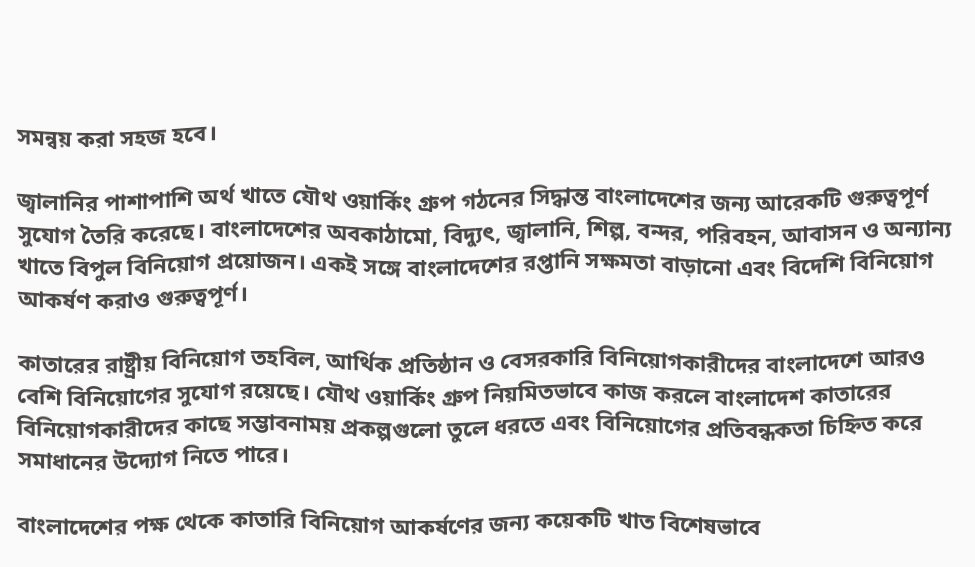সমন্বয় করা সহজ হবে।

জ্বালানির পাশাপাশি অর্থ খাতে যৌথ ওয়ার্কিং গ্রুপ গঠনের সিদ্ধান্ত বাংলাদেশের জন্য আরেকটি গুরুত্বপূর্ণ সুযোগ তৈরি করেছে। বাংলাদেশের অবকাঠামো, বিদ্যুৎ, জ্বালানি, শিল্প, বন্দর, পরিবহন, আবাসন ও অন্যান্য খাতে বিপুল বিনিয়োগ প্রয়োজন। একই সঙ্গে বাংলাদেশের রপ্তানি সক্ষমতা বাড়ানো এবং বিদেশি বিনিয়োগ আকর্ষণ করাও গুরুত্বপূর্ণ।

কাতারের রাষ্ট্রীয় বিনিয়োগ তহবিল, আর্থিক প্রতিষ্ঠান ও বেসরকারি বিনিয়োগকারীদের বাংলাদেশে আরও বেশি বিনিয়োগের সুযোগ রয়েছে। যৌথ ওয়ার্কিং গ্রুপ নিয়মিতভাবে কাজ করলে বাংলাদেশ কাতারের বিনিয়োগকারীদের কাছে সম্ভাবনাময় প্রকল্পগুলো তুলে ধরতে এবং বিনিয়োগের প্রতিবন্ধকতা চিহ্নিত করে সমাধানের উদ্যোগ নিতে পারে।

বাংলাদেশের পক্ষ থেকে কাতারি বিনিয়োগ আকর্ষণের জন্য কয়েকটি খাত বিশেষভাবে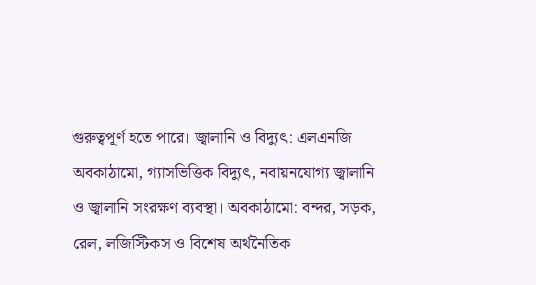গুরুত্বপূর্ণ হতে পারে। জ্বালানি ও বিদ্যুৎ: এলএনজি অবকাঠামো, গ্যাসভিত্তিক বিদ্যুৎ, নবায়নযোগ্য জ্বালানি ও জ্বালানি সংরক্ষণ ব্যবস্থা। অবকাঠামো: বন্দর, সড়ক, রেল, লজিস্টিকস ও বিশেষ অর্থনৈতিক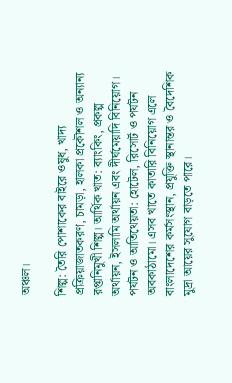অঞ্চল।

শিল্প: তৈরি পোশাকের বাইরে ওষুধ, খাদ্য প্রক্রিয়াজাতকরণ, চামড়া, হালকা প্রকৌশল ও অন্যান্য রপ্তানিমুখী শিল্প। আর্থিক খাত: ব্যাংকিং, প্রকল্প অর্থায়ন, ইসলামি অর্থায়ন এবং দীর্ঘমেয়াদি বিনিয়োগ। পর্যটন ও আতিথেয়তা: হোটেল, রিসোর্ট ও পর্যটন অবকাঠামো। এসব খাতে কাতারি বিনিয়োগ এলে বাংলাদেশের কর্মসংস্থান, প্রযুক্তি স্থানান্তর ও বৈদেশিক মুদ্রা আয়ের সুযোগ বাড়তে পারে।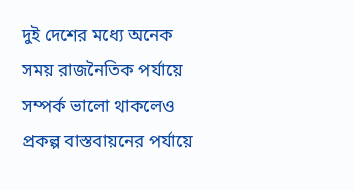দুই দেশের মধ্যে অনেক সময় রাজনৈতিক পর্যায়ে সম্পর্ক ভালো থাকলেও প্রকল্প বাস্তবায়নের পর্যায়ে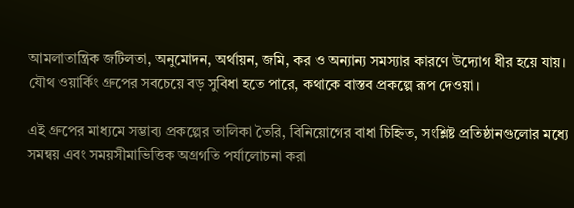আমলাতান্ত্রিক জটিলতা, অনুমোদন, অর্থায়ন, জমি, কর ও অন্যান্য সমস্যার কারণে উদ্যোগ ধীর হয়ে যায়। যৌথ ওয়ার্কিং গ্রুপের সবচেয়ে বড় সুবিধা হতে পারে, কথাকে বাস্তব প্রকল্পে রূপ দেওয়া।

এই গ্রুপের মাধ্যমে সম্ভাব্য প্রকল্পের তালিকা তৈরি, বিনিয়োগের বাধা চিহ্নিত, সংশ্লিষ্ট প্রতিষ্ঠানগুলোর মধ্যে সমন্বয় এবং সময়সীমাভিত্তিক অগ্রগতি পর্যালোচনা করা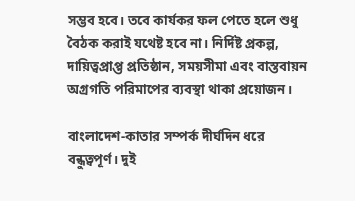সম্ভব হবে। তবে কার্যকর ফল পেতে হলে শুধু বৈঠক করাই যথেষ্ট হবে না। নির্দিষ্ট প্রকল্প, দায়িত্বপ্রাপ্ত প্রতিষ্ঠান, সময়সীমা এবং বাস্তবায়ন অগ্রগতি পরিমাপের ব্যবস্থা থাকা প্রয়োজন।

বাংলাদেশ-কাতার সম্পর্ক দীর্ঘদিন ধরে বন্ধুত্বপূর্ণ। দুই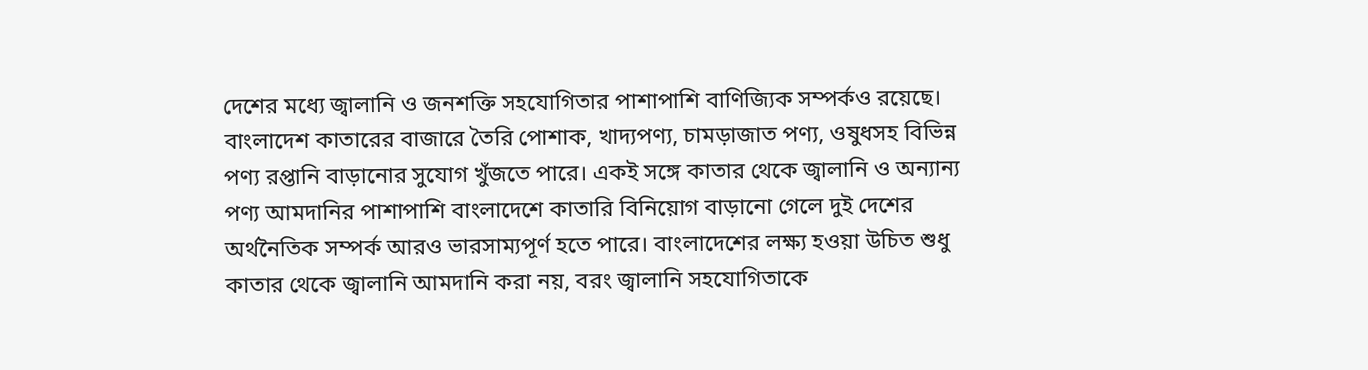দেশের মধ্যে জ্বালানি ও জনশক্তি সহযোগিতার পাশাপাশি বাণিজ্যিক সম্পর্কও রয়েছে। বাংলাদেশ কাতারের বাজারে তৈরি পোশাক, খাদ্যপণ্য, চামড়াজাত পণ্য, ওষুধসহ বিভিন্ন পণ্য রপ্তানি বাড়ানোর সুযোগ খুঁজতে পারে। একই সঙ্গে কাতার থেকে জ্বালানি ও অন্যান্য পণ্য আমদানির পাশাপাশি বাংলাদেশে কাতারি বিনিয়োগ বাড়ানো গেলে দুই দেশের অর্থনৈতিক সম্পর্ক আরও ভারসাম্যপূর্ণ হতে পারে। বাংলাদেশের লক্ষ্য হওয়া উচিত শুধু কাতার থেকে জ্বালানি আমদানি করা নয়, বরং জ্বালানি সহযোগিতাকে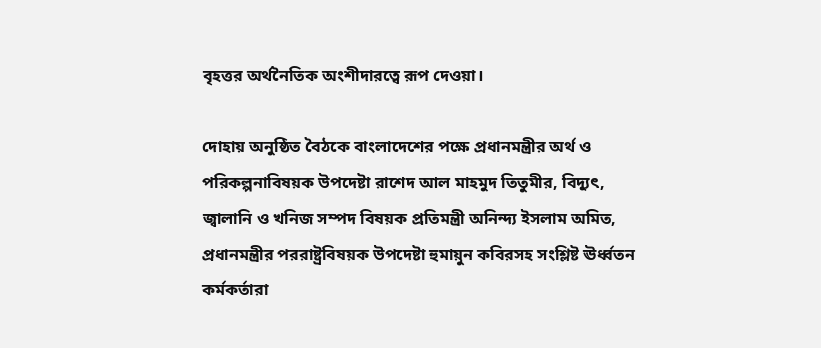বৃহত্তর অর্থনৈতিক অংশীদারত্বে রূপ দেওয়া।

দোহায় অনুষ্ঠিত বৈঠকে বাংলাদেশের পক্ষে প্রধানমন্ত্রীর অর্থ ও পরিকল্পনাবিষয়ক উপদেষ্টা রাশেদ আল মাহমুদ তিতুমীর, বিদ্যুৎ, জ্বালানি ও খনিজ সম্পদ বিষয়ক প্রতিমন্ত্রী অনিন্দ্য ইসলাম অমিত, প্রধানমন্ত্রীর পররাষ্ট্রবিষয়ক উপদেষ্টা হুমায়ুন কবিরসহ সংশ্লিষ্ট ঊর্ধ্বতন কর্মকর্তারা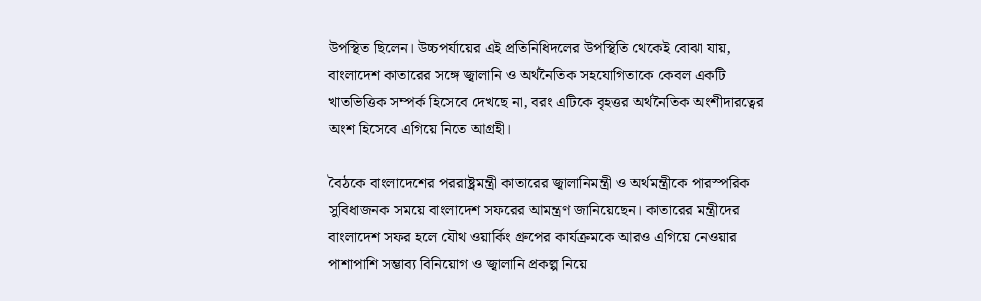উপস্থিত ছিলেন। উচ্চপর্যায়ের এই প্রতিনিধিদলের উপস্থিতি থেকেই বোঝা যায়, বাংলাদেশ কাতারের সঙ্গে জ্বালানি ও অর্থনৈতিক সহযোগিতাকে কেবল একটি খাতভিত্তিক সম্পর্ক হিসেবে দেখছে না, বরং এটিকে বৃহত্তর অর্থনৈতিক অংশীদারত্বের অংশ হিসেবে এগিয়ে নিতে আগ্রহী।

বৈঠকে বাংলাদেশের পররাষ্ট্রমন্ত্রী কাতারের জ্বালানিমন্ত্রী ও অর্থমন্ত্রীকে পারস্পরিক সুবিধাজনক সময়ে বাংলাদেশ সফরের আমন্ত্রণ জানিয়েছেন। কাতারের মন্ত্রীদের বাংলাদেশ সফর হলে যৌথ ওয়ার্কিং গ্রুপের কার্যক্রমকে আরও এগিয়ে নেওয়ার পাশাপাশি সম্ভাব্য বিনিয়োগ ও জ্বালানি প্রকল্প নিয়ে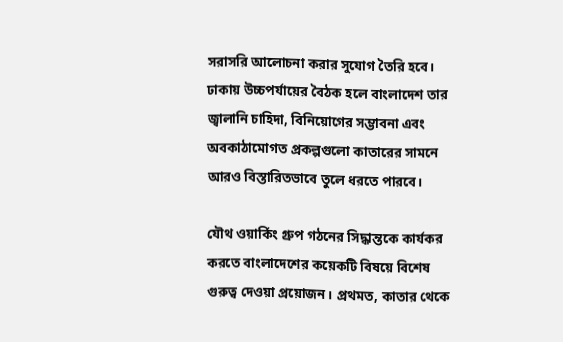সরাসরি আলোচনা করার সুযোগ তৈরি হবে। ঢাকায় উচ্চপর্যায়ের বৈঠক হলে বাংলাদেশ তার জ্বালানি চাহিদা, বিনিয়োগের সম্ভাবনা এবং অবকাঠামোগত প্রকল্পগুলো কাতারের সামনে আরও বিস্তারিতভাবে তুলে ধরতে পারবে।

যৌথ ওয়ার্কিং গ্রুপ গঠনের সিদ্ধান্তকে কার্যকর করতে বাংলাদেশের কয়েকটি বিষয়ে বিশেষ গুরুত্ব দেওয়া প্রয়োজন। প্রথমত, কাতার থেকে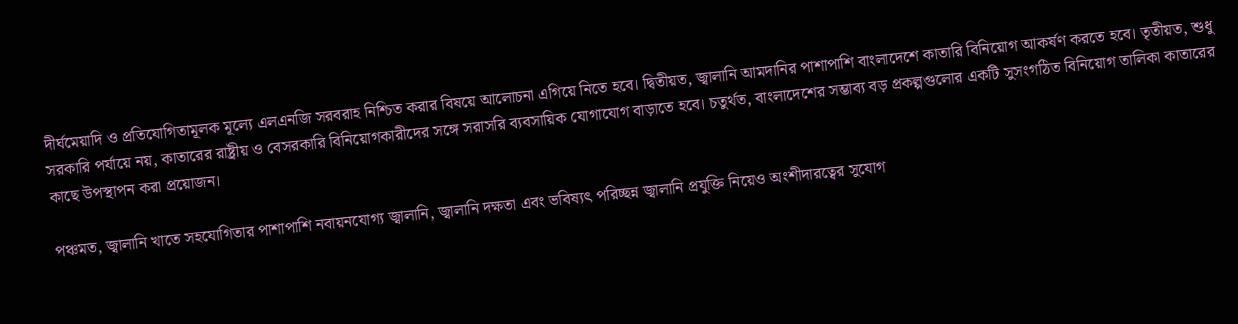দীর্ঘমেয়াদি ও প্রতিযোগিতামূলক মূল্যে এলএনজি সরবরাহ নিশ্চিত করার বিষয়ে আলোচনা এগিয়ে নিতে হবে। দ্বিতীয়ত, জ্বালানি আমদানির পাশাপাশি বাংলাদেশে কাতারি বিনিয়োগ আকর্ষণ করতে হবে। তৃতীয়ত, শুধু সরকারি পর্যায়ে নয়, কাতারের রাষ্ট্রীয় ও বেসরকারি বিনিয়োগকারীদের সঙ্গে সরাসরি ব্যবসায়িক যোগাযোগ বাড়াতে হবে। চতুর্থত, বাংলাদেশের সম্ভাব্য বড় প্রকল্পগুলোর একটি সুসংগঠিত বিনিয়োগ তালিকা কাতারের কাছে উপস্থাপন করা প্রয়োজন।

পঞ্চমত, জ্বালানি খাতে সহযোগিতার পাশাপাশি নবায়নযোগ্য জ্বালানি, জ্বালানি দক্ষতা এবং ভবিষ্যৎ পরিচ্ছন্ন জ্বালানি প্রযুক্তি নিয়েও অংশীদারত্বের সুযোগ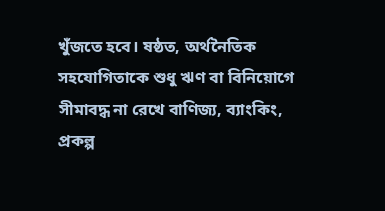খুঁজতে হবে। ষষ্ঠত, অর্থনৈতিক সহযোগিতাকে শুধু ঋণ বা বিনিয়োগে সীমাবদ্ধ না রেখে বাণিজ্য, ব্যাংকিং, প্রকল্প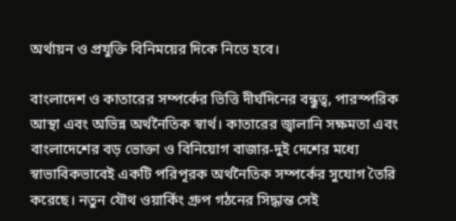অর্থায়ন ও প্রযুক্তি বিনিময়ের দিকে নিতে হবে।

বাংলাদেশ ও কাতারের সম্পর্কের ভিত্তি দীর্ঘদিনের বন্ধুত্ব, পারস্পরিক আস্থা এবং অভিন্ন অর্থনৈতিক স্বার্থ। কাতারের জ্বালানি সক্ষমতা এবং বাংলাদেশের বড় ভোক্তা ও বিনিয়োগ বাজার-দুই দেশের মধ্যে স্বাভাবিকভাবেই একটি পরিপূরক অর্থনৈতিক সম্পর্কের সুযোগ তৈরি করেছে। নতুন যৌথ ওয়ার্কিং গ্রুপ গঠনের সিদ্ধান্ত সেই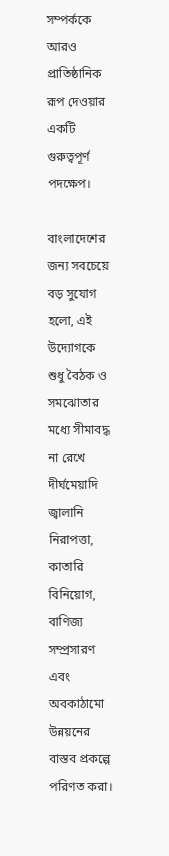সম্পর্ককে আরও প্রাতিষ্ঠানিক রূপ দেওয়ার একটি গুরুত্বপূর্ণ পদক্ষেপ।

বাংলাদেশের জন্য সবচেয়ে বড় সুযোগ হলো, এই উদ্যোগকে শুধু বৈঠক ও সমঝোতার মধ্যে সীমাবদ্ধ না রেখে দীর্ঘমেয়াদি জ্বালানি নিরাপত্তা, কাতারি বিনিয়োগ, বাণিজ্য সম্প্রসারণ এবং অবকাঠামো উন্নয়নের বাস্তব প্রকল্পে পরিণত করা।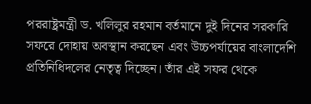পররাষ্ট্রমন্ত্রী ড. খলিলুর রহমান বর্তমানে দুই দিনের সরকারি সফরে দোহায় অবস্থান করছেন এবং উচ্চপর্যায়ের বাংলাদেশি প্রতিনিধিদলের নেতৃত্ব দিচ্ছেন। তাঁর এই সফর থেকে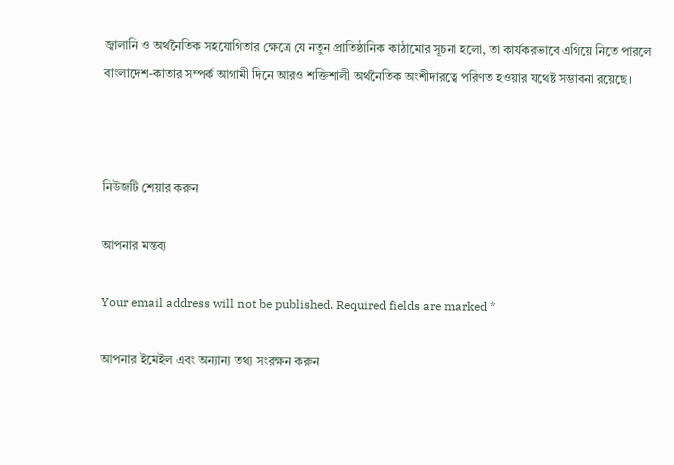জ্বালানি ও অর্থনৈতিক সহযোগিতার ক্ষেত্রে যে নতুন প্রাতিষ্ঠানিক কাঠামোর সূচনা হলো, তা কার্যকরভাবে এগিয়ে নিতে পারলে বাংলাদেশ-কাতার সম্পর্ক আগামী দিনে আরও শক্তিশালী অর্থনৈতিক অংশীদারত্বে পরিণত হওয়ার যথেষ্ট সম্ভাবনা রয়েছে।



নিউজটি শেয়ার করুন

আপনার মন্তব্য

Your email address will not be published. Required fields are marked *

আপনার ইমেইল এবং অন্যান্য তথ্য সংরক্ষন করুন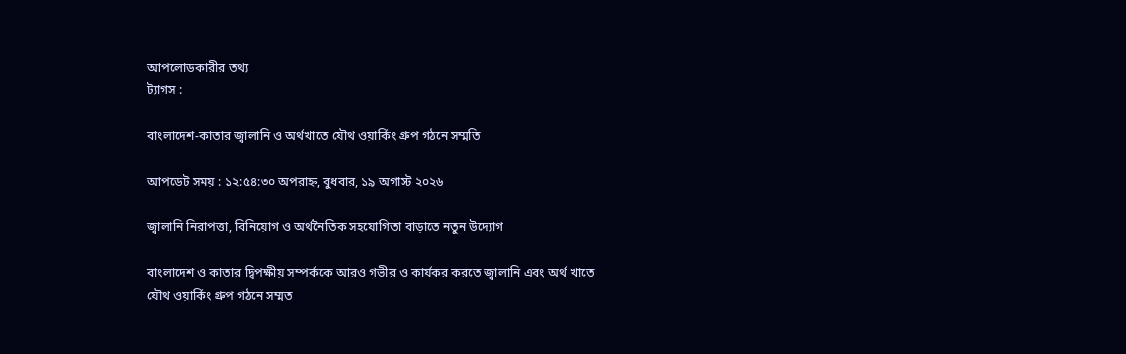আপলোডকারীর তথ্য
ট্যাগস :

বাংলাদেশ-কাতার জ্বালানি ও অর্থখাতে যৌথ ওয়ার্কিং গ্রুপ গঠনে সম্মতি

আপডেট সময় : ১২:৫৪:৩০ অপরাহ্ন, বুধবার, ১৯ অগাস্ট ২০২৬

জ্বালানি নিরাপত্তা, বিনিয়োগ ও অর্থনৈতিক সহযোগিতা বাড়াতে নতুন উদ্যোগ

বাংলাদেশ ও কাতার দ্বিপক্ষীয় সম্পর্ককে আরও গভীর ও কার্যকর করতে জ্বালানি এবং অর্থ খাতে যৌথ ওয়ার্কিং গ্রুপ গঠনে সম্মত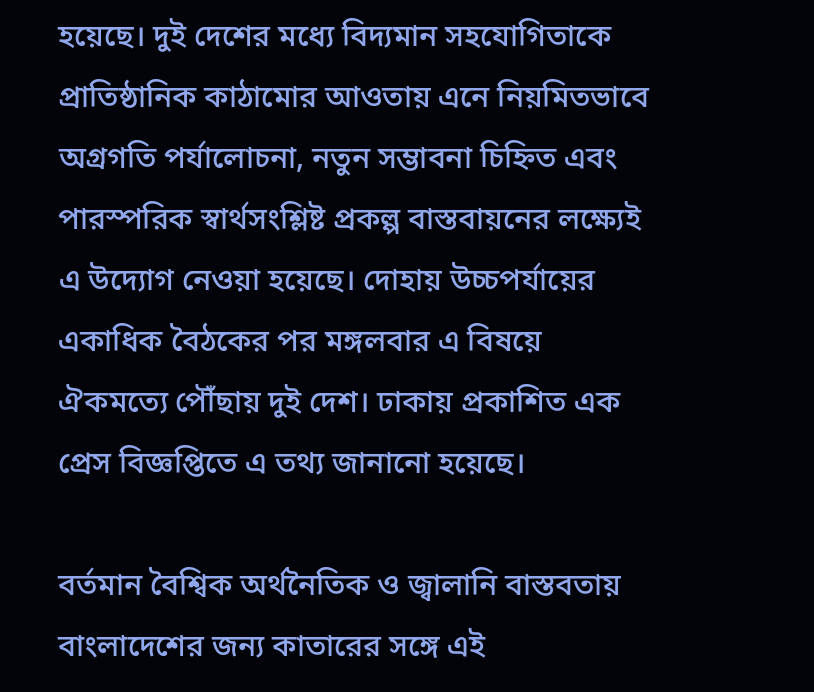হয়েছে। দুই দেশের মধ্যে বিদ্যমান সহযোগিতাকে প্রাতিষ্ঠানিক কাঠামোর আওতায় এনে নিয়মিতভাবে অগ্রগতি পর্যালোচনা, নতুন সম্ভাবনা চিহ্নিত এবং পারস্পরিক স্বার্থসংশ্লিষ্ট প্রকল্প বাস্তবায়নের লক্ষ্যেই এ উদ্যোগ নেওয়া হয়েছে। দোহায় উচ্চপর্যায়ের একাধিক বৈঠকের পর মঙ্গলবার এ বিষয়ে ঐকমত্যে পৌঁছায় দুই দেশ। ঢাকায় প্রকাশিত এক প্রেস বিজ্ঞপ্তিতে এ তথ্য জানানো হয়েছে।

বর্তমান বৈশ্বিক অর্থনৈতিক ও জ্বালানি বাস্তবতায় বাংলাদেশের জন্য কাতারের সঙ্গে এই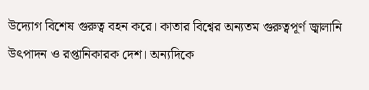উদ্যোগ বিশেষ গুরুত্ব বহন করে। কাতার বিশ্বের অন্যতম গুরুত্বপূর্ণ জ্বালানি উৎপাদন ও রপ্তানিকারক দেশ। অন্যদিকে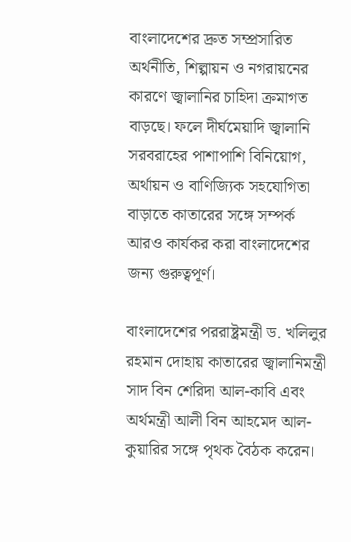বাংলাদেশের দ্রুত সম্প্রসারিত অর্থনীতি, শিল্পায়ন ও নগরায়নের কারণে জ্বালানির চাহিদা ক্রমাগত বাড়ছে। ফলে দীর্ঘমেয়াদি জ্বালানি সরবরাহের পাশাপাশি বিনিয়োগ, অর্থায়ন ও বাণিজ্যিক সহযোগিতা বাড়াতে কাতারের সঙ্গে সম্পর্ক আরও কার্যকর করা বাংলাদেশের জন্য গুরুত্বপূর্ণ।

বাংলাদেশের পররাষ্ট্রমন্ত্রী ড. খলিলুর রহমান দোহায় কাতারের জ্বালানিমন্ত্রী সাদ বিন শেরিদা আল-কাবি এবং অর্থমন্ত্রী আলী বিন আহমেদ আল-কুয়ারির সঙ্গে পৃথক বৈঠক করেন।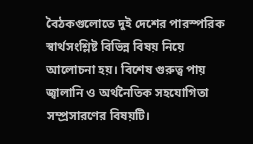বৈঠকগুলোতে দুই দেশের পারস্পরিক স্বার্থসংশ্লিষ্ট বিভিন্ন বিষয় নিয়ে আলোচনা হয়। বিশেষ গুরুত্ব পায় জ্বালানি ও অর্থনৈতিক সহযোগিতা সম্প্রসারণের বিষয়টি।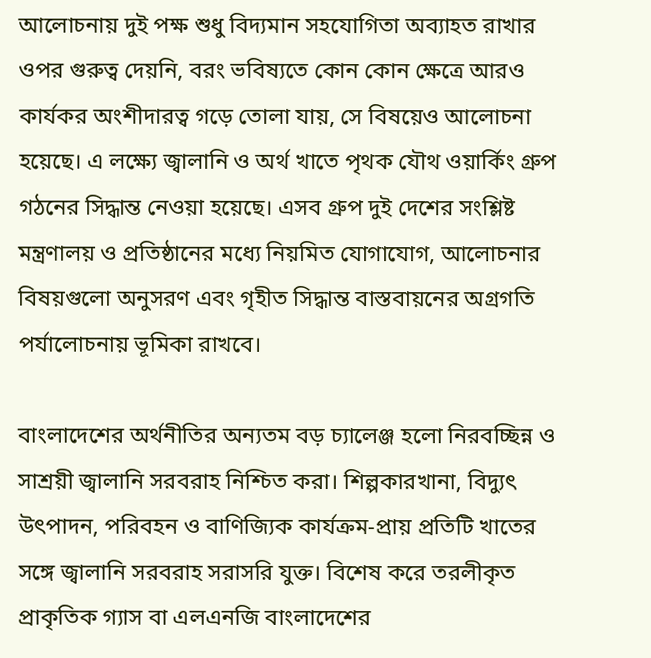আলোচনায় দুই পক্ষ শুধু বিদ্যমান সহযোগিতা অব্যাহত রাখার ওপর গুরুত্ব দেয়নি, বরং ভবিষ্যতে কোন কোন ক্ষেত্রে আরও কার্যকর অংশীদারত্ব গড়ে তোলা যায়, সে বিষয়েও আলোচনা হয়েছে। এ লক্ষ্যে জ্বালানি ও অর্থ খাতে পৃথক যৌথ ওয়ার্কিং গ্রুপ গঠনের সিদ্ধান্ত নেওয়া হয়েছে। এসব গ্রুপ দুই দেশের সংশ্লিষ্ট মন্ত্রণালয় ও প্রতিষ্ঠানের মধ্যে নিয়মিত যোগাযোগ, আলোচনার বিষয়গুলো অনুসরণ এবং গৃহীত সিদ্ধান্ত বাস্তবায়নের অগ্রগতি পর্যালোচনায় ভূমিকা রাখবে।

বাংলাদেশের অর্থনীতির অন্যতম বড় চ্যালেঞ্জ হলো নিরবচ্ছিন্ন ও সাশ্রয়ী জ্বালানি সরবরাহ নিশ্চিত করা। শিল্পকারখানা, বিদ্যুৎ উৎপাদন, পরিবহন ও বাণিজ্যিক কার্যক্রম-প্রায় প্রতিটি খাতের সঙ্গে জ্বালানি সরবরাহ সরাসরি যুক্ত। বিশেষ করে তরলীকৃত প্রাকৃতিক গ্যাস বা এলএনজি বাংলাদেশের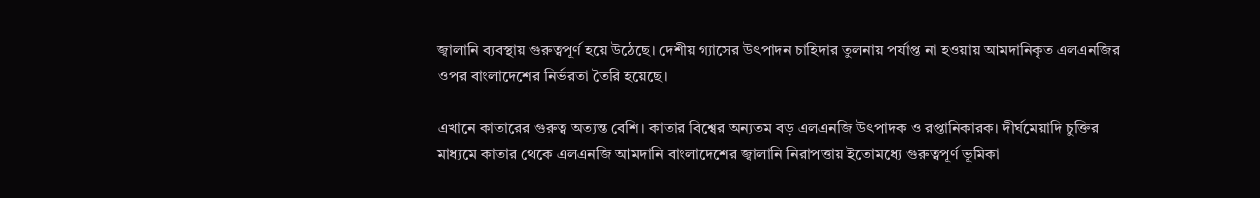জ্বালানি ব্যবস্থায় গুরুত্বপূর্ণ হয়ে উঠেছে। দেশীয় গ্যাসের উৎপাদন চাহিদার তুলনায় পর্যাপ্ত না হওয়ায় আমদানিকৃত এলএনজির ওপর বাংলাদেশের নির্ভরতা তৈরি হয়েছে।

এখানে কাতারের গুরুত্ব অত্যন্ত বেশি। কাতার বিশ্বের অন্যতম বড় এলএনজি উৎপাদক ও রপ্তানিকারক। দীর্ঘমেয়াদি চুক্তির মাধ্যমে কাতার থেকে এলএনজি আমদানি বাংলাদেশের জ্বালানি নিরাপত্তায় ইতোমধ্যে গুরুত্বপূর্ণ ভূমিকা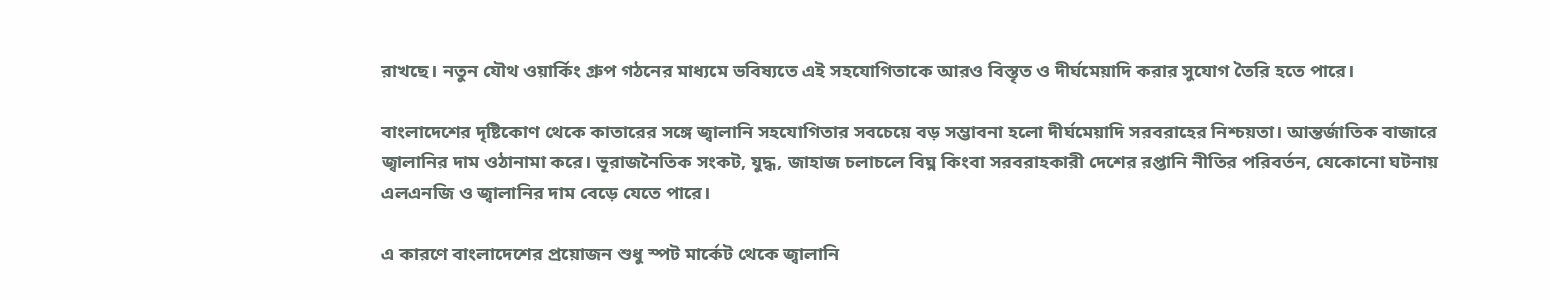রাখছে। নতুন যৌথ ওয়ার্কিং গ্রুপ গঠনের মাধ্যমে ভবিষ্যতে এই সহযোগিতাকে আরও বিস্তৃত ও দীর্ঘমেয়াদি করার সুযোগ তৈরি হতে পারে।

বাংলাদেশের দৃষ্টিকোণ থেকে কাতারের সঙ্গে জ্বালানি সহযোগিতার সবচেয়ে বড় সম্ভাবনা হলো দীর্ঘমেয়াদি সরবরাহের নিশ্চয়তা। আন্তর্জাতিক বাজারে জ্বালানির দাম ওঠানামা করে। ভূরাজনৈতিক সংকট, যুদ্ধ, জাহাজ চলাচলে বিঘ্ন কিংবা সরবরাহকারী দেশের রপ্তানি নীতির পরিবর্তন, যেকোনো ঘটনায় এলএনজি ও জ্বালানির দাম বেড়ে যেতে পারে।

এ কারণে বাংলাদেশের প্রয়োজন শুধু স্পট মার্কেট থেকে জ্বালানি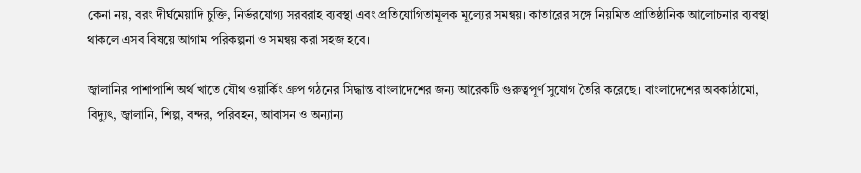কেনা নয়, বরং দীর্ঘমেয়াদি চুক্তি, নির্ভরযোগ্য সরবরাহ ব্যবস্থা এবং প্রতিযোগিতামূলক মূল্যের সমন্বয়। কাতারের সঙ্গে নিয়মিত প্রাতিষ্ঠানিক আলোচনার ব্যবস্থা থাকলে এসব বিষয়ে আগাম পরিকল্পনা ও সমন্বয় করা সহজ হবে।

জ্বালানির পাশাপাশি অর্থ খাতে যৌথ ওয়ার্কিং গ্রুপ গঠনের সিদ্ধান্ত বাংলাদেশের জন্য আরেকটি গুরুত্বপূর্ণ সুযোগ তৈরি করেছে। বাংলাদেশের অবকাঠামো, বিদ্যুৎ, জ্বালানি, শিল্প, বন্দর, পরিবহন, আবাসন ও অন্যান্য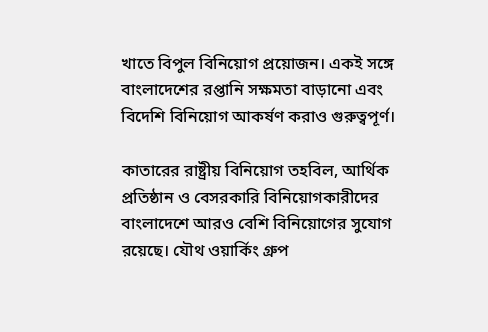খাতে বিপুল বিনিয়োগ প্রয়োজন। একই সঙ্গে বাংলাদেশের রপ্তানি সক্ষমতা বাড়ানো এবং বিদেশি বিনিয়োগ আকর্ষণ করাও গুরুত্বপূর্ণ।

কাতারের রাষ্ট্রীয় বিনিয়োগ তহবিল, আর্থিক প্রতিষ্ঠান ও বেসরকারি বিনিয়োগকারীদের বাংলাদেশে আরও বেশি বিনিয়োগের সুযোগ রয়েছে। যৌথ ওয়ার্কিং গ্রুপ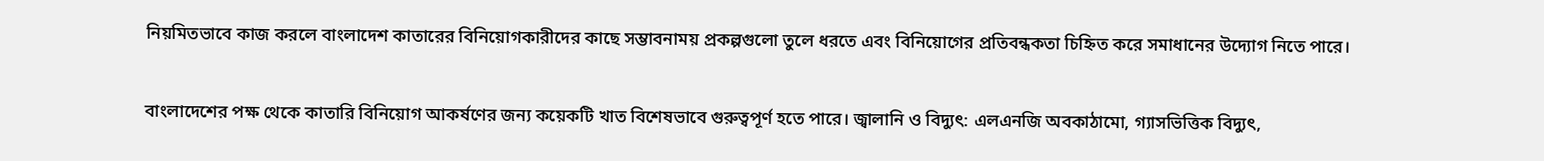নিয়মিতভাবে কাজ করলে বাংলাদেশ কাতারের বিনিয়োগকারীদের কাছে সম্ভাবনাময় প্রকল্পগুলো তুলে ধরতে এবং বিনিয়োগের প্রতিবন্ধকতা চিহ্নিত করে সমাধানের উদ্যোগ নিতে পারে।

বাংলাদেশের পক্ষ থেকে কাতারি বিনিয়োগ আকর্ষণের জন্য কয়েকটি খাত বিশেষভাবে গুরুত্বপূর্ণ হতে পারে। জ্বালানি ও বিদ্যুৎ: এলএনজি অবকাঠামো, গ্যাসভিত্তিক বিদ্যুৎ,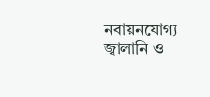নবায়নযোগ্য জ্বালানি ও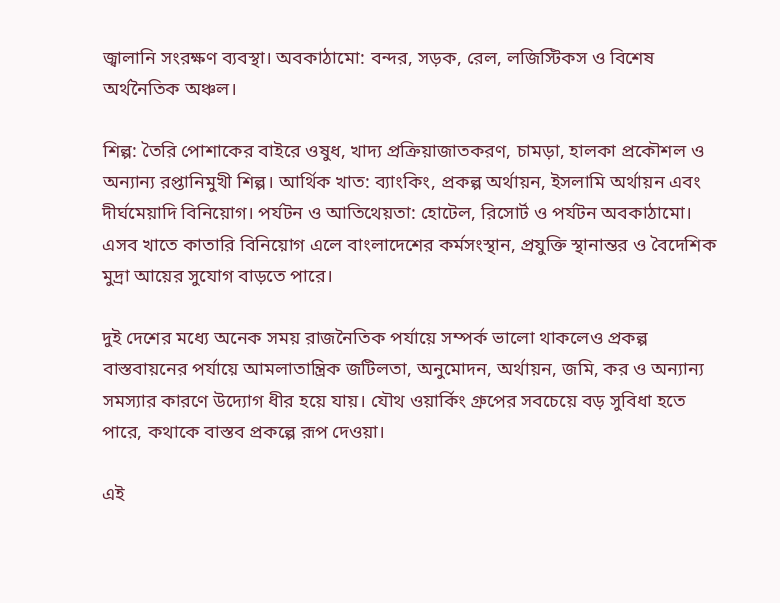জ্বালানি সংরক্ষণ ব্যবস্থা। অবকাঠামো: বন্দর, সড়ক, রেল, লজিস্টিকস ও বিশেষ অর্থনৈতিক অঞ্চল।

শিল্প: তৈরি পোশাকের বাইরে ওষুধ, খাদ্য প্রক্রিয়াজাতকরণ, চামড়া, হালকা প্রকৌশল ও অন্যান্য রপ্তানিমুখী শিল্প। আর্থিক খাত: ব্যাংকিং, প্রকল্প অর্থায়ন, ইসলামি অর্থায়ন এবং দীর্ঘমেয়াদি বিনিয়োগ। পর্যটন ও আতিথেয়তা: হোটেল, রিসোর্ট ও পর্যটন অবকাঠামো। এসব খাতে কাতারি বিনিয়োগ এলে বাংলাদেশের কর্মসংস্থান, প্রযুক্তি স্থানান্তর ও বৈদেশিক মুদ্রা আয়ের সুযোগ বাড়তে পারে।

দুই দেশের মধ্যে অনেক সময় রাজনৈতিক পর্যায়ে সম্পর্ক ভালো থাকলেও প্রকল্প বাস্তবায়নের পর্যায়ে আমলাতান্ত্রিক জটিলতা, অনুমোদন, অর্থায়ন, জমি, কর ও অন্যান্য সমস্যার কারণে উদ্যোগ ধীর হয়ে যায়। যৌথ ওয়ার্কিং গ্রুপের সবচেয়ে বড় সুবিধা হতে পারে, কথাকে বাস্তব প্রকল্পে রূপ দেওয়া।

এই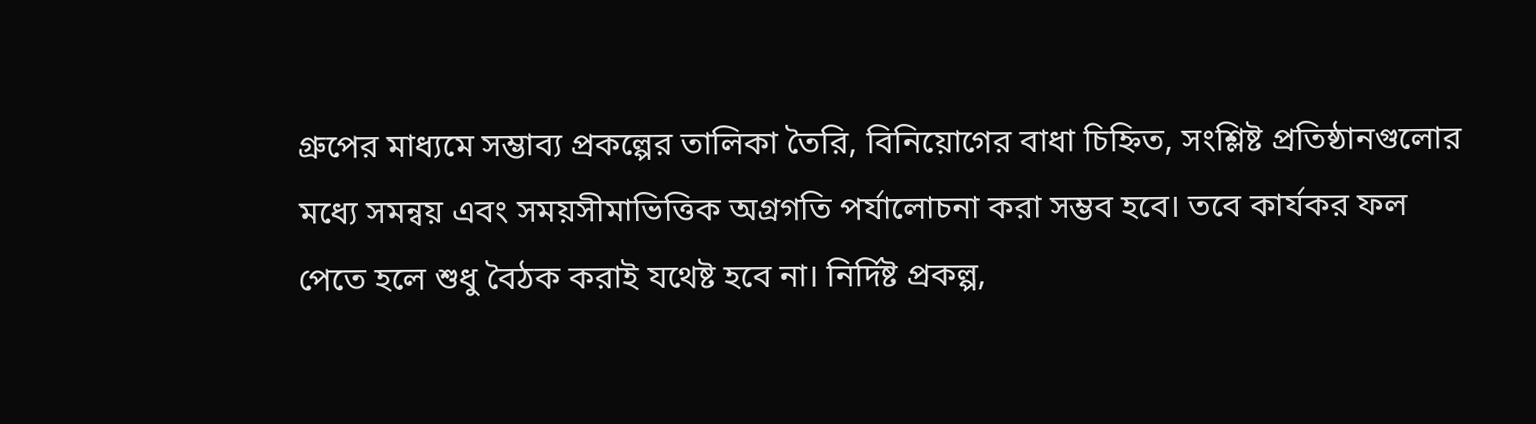গ্রুপের মাধ্যমে সম্ভাব্য প্রকল্পের তালিকা তৈরি, বিনিয়োগের বাধা চিহ্নিত, সংশ্লিষ্ট প্রতিষ্ঠানগুলোর মধ্যে সমন্বয় এবং সময়সীমাভিত্তিক অগ্রগতি পর্যালোচনা করা সম্ভব হবে। তবে কার্যকর ফল পেতে হলে শুধু বৈঠক করাই যথেষ্ট হবে না। নির্দিষ্ট প্রকল্প,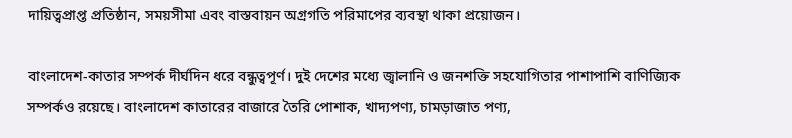দায়িত্বপ্রাপ্ত প্রতিষ্ঠান, সময়সীমা এবং বাস্তবায়ন অগ্রগতি পরিমাপের ব্যবস্থা থাকা প্রয়োজন।

বাংলাদেশ-কাতার সম্পর্ক দীর্ঘদিন ধরে বন্ধুত্বপূর্ণ। দুই দেশের মধ্যে জ্বালানি ও জনশক্তি সহযোগিতার পাশাপাশি বাণিজ্যিক সম্পর্কও রয়েছে। বাংলাদেশ কাতারের বাজারে তৈরি পোশাক, খাদ্যপণ্য, চামড়াজাত পণ্য,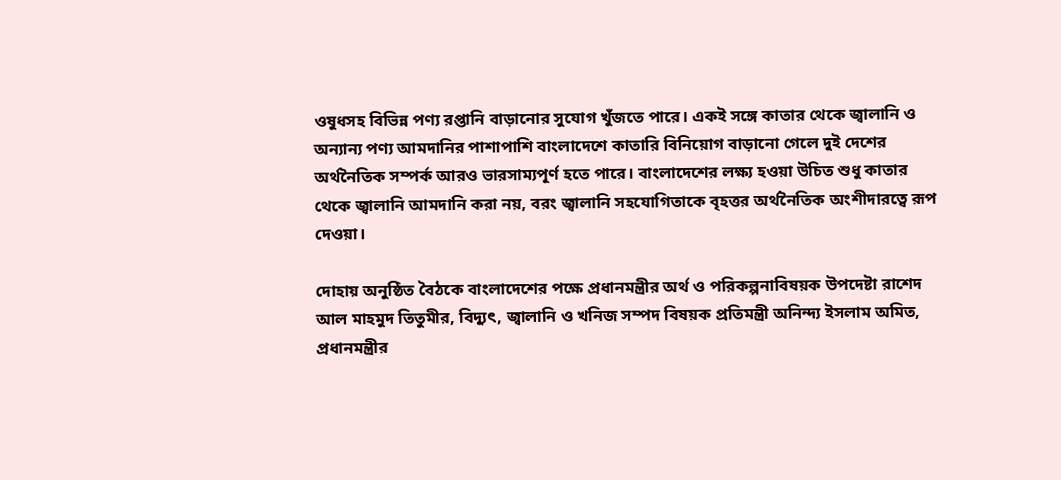ওষুধসহ বিভিন্ন পণ্য রপ্তানি বাড়ানোর সুযোগ খুঁজতে পারে। একই সঙ্গে কাতার থেকে জ্বালানি ও অন্যান্য পণ্য আমদানির পাশাপাশি বাংলাদেশে কাতারি বিনিয়োগ বাড়ানো গেলে দুই দেশের অর্থনৈতিক সম্পর্ক আরও ভারসাম্যপূর্ণ হতে পারে। বাংলাদেশের লক্ষ্য হওয়া উচিত শুধু কাতার থেকে জ্বালানি আমদানি করা নয়, বরং জ্বালানি সহযোগিতাকে বৃহত্তর অর্থনৈতিক অংশীদারত্বে রূপ দেওয়া।

দোহায় অনুষ্ঠিত বৈঠকে বাংলাদেশের পক্ষে প্রধানমন্ত্রীর অর্থ ও পরিকল্পনাবিষয়ক উপদেষ্টা রাশেদ আল মাহমুদ তিতুমীর, বিদ্যুৎ, জ্বালানি ও খনিজ সম্পদ বিষয়ক প্রতিমন্ত্রী অনিন্দ্য ইসলাম অমিত, প্রধানমন্ত্রীর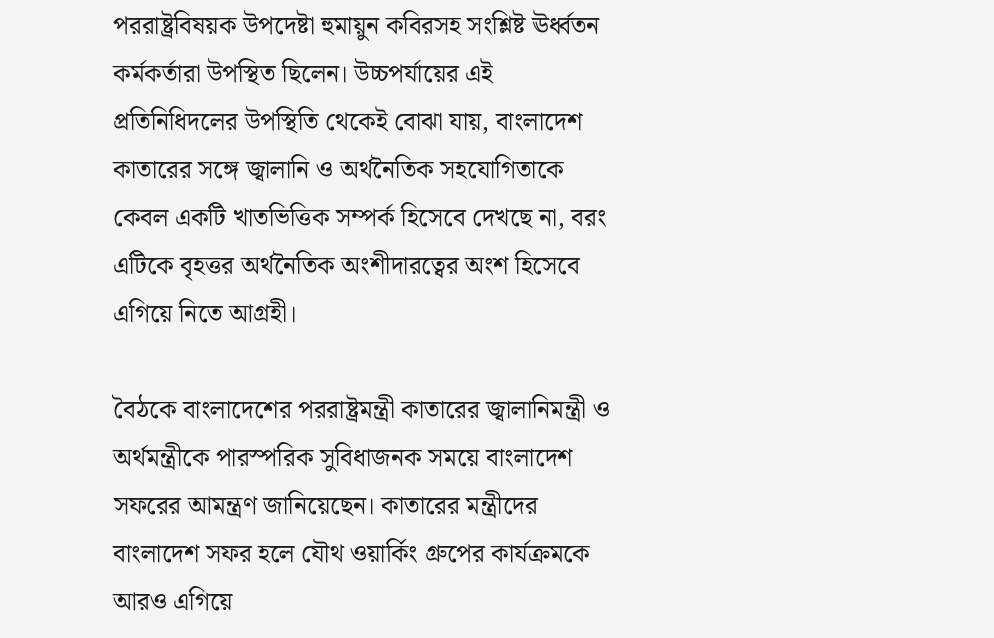পররাষ্ট্রবিষয়ক উপদেষ্টা হুমায়ুন কবিরসহ সংশ্লিষ্ট ঊর্ধ্বতন কর্মকর্তারা উপস্থিত ছিলেন। উচ্চপর্যায়ের এই প্রতিনিধিদলের উপস্থিতি থেকেই বোঝা যায়, বাংলাদেশ কাতারের সঙ্গে জ্বালানি ও অর্থনৈতিক সহযোগিতাকে কেবল একটি খাতভিত্তিক সম্পর্ক হিসেবে দেখছে না, বরং এটিকে বৃহত্তর অর্থনৈতিক অংশীদারত্বের অংশ হিসেবে এগিয়ে নিতে আগ্রহী।

বৈঠকে বাংলাদেশের পররাষ্ট্রমন্ত্রী কাতারের জ্বালানিমন্ত্রী ও অর্থমন্ত্রীকে পারস্পরিক সুবিধাজনক সময়ে বাংলাদেশ সফরের আমন্ত্রণ জানিয়েছেন। কাতারের মন্ত্রীদের বাংলাদেশ সফর হলে যৌথ ওয়ার্কিং গ্রুপের কার্যক্রমকে আরও এগিয়ে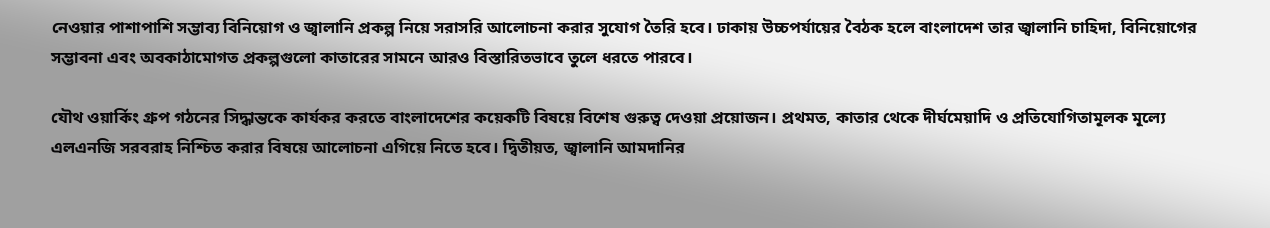নেওয়ার পাশাপাশি সম্ভাব্য বিনিয়োগ ও জ্বালানি প্রকল্প নিয়ে সরাসরি আলোচনা করার সুযোগ তৈরি হবে। ঢাকায় উচ্চপর্যায়ের বৈঠক হলে বাংলাদেশ তার জ্বালানি চাহিদা, বিনিয়োগের সম্ভাবনা এবং অবকাঠামোগত প্রকল্পগুলো কাতারের সামনে আরও বিস্তারিতভাবে তুলে ধরতে পারবে।

যৌথ ওয়ার্কিং গ্রুপ গঠনের সিদ্ধান্তকে কার্যকর করতে বাংলাদেশের কয়েকটি বিষয়ে বিশেষ গুরুত্ব দেওয়া প্রয়োজন। প্রথমত, কাতার থেকে দীর্ঘমেয়াদি ও প্রতিযোগিতামূলক মূল্যে এলএনজি সরবরাহ নিশ্চিত করার বিষয়ে আলোচনা এগিয়ে নিতে হবে। দ্বিতীয়ত, জ্বালানি আমদানির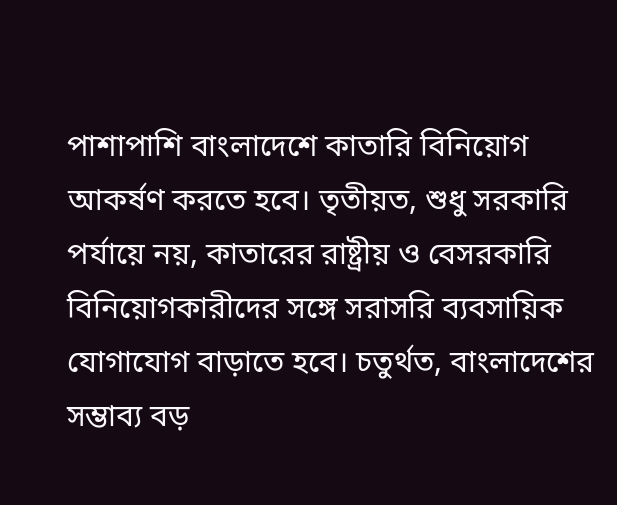পাশাপাশি বাংলাদেশে কাতারি বিনিয়োগ আকর্ষণ করতে হবে। তৃতীয়ত, শুধু সরকারি পর্যায়ে নয়, কাতারের রাষ্ট্রীয় ও বেসরকারি বিনিয়োগকারীদের সঙ্গে সরাসরি ব্যবসায়িক যোগাযোগ বাড়াতে হবে। চতুর্থত, বাংলাদেশের সম্ভাব্য বড়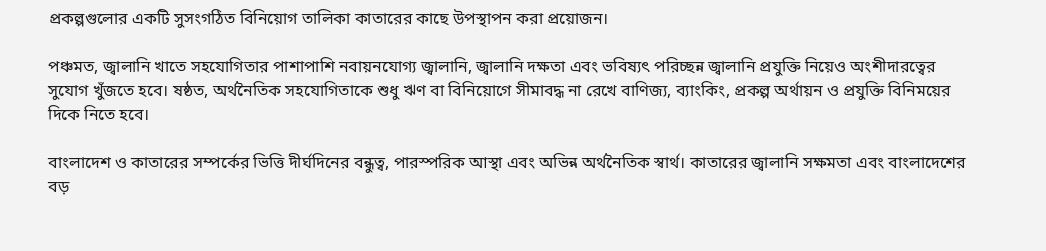প্রকল্পগুলোর একটি সুসংগঠিত বিনিয়োগ তালিকা কাতারের কাছে উপস্থাপন করা প্রয়োজন।

পঞ্চমত, জ্বালানি খাতে সহযোগিতার পাশাপাশি নবায়নযোগ্য জ্বালানি, জ্বালানি দক্ষতা এবং ভবিষ্যৎ পরিচ্ছন্ন জ্বালানি প্রযুক্তি নিয়েও অংশীদারত্বের সুযোগ খুঁজতে হবে। ষষ্ঠত, অর্থনৈতিক সহযোগিতাকে শুধু ঋণ বা বিনিয়োগে সীমাবদ্ধ না রেখে বাণিজ্য, ব্যাংকিং, প্রকল্প অর্থায়ন ও প্রযুক্তি বিনিময়ের দিকে নিতে হবে।

বাংলাদেশ ও কাতারের সম্পর্কের ভিত্তি দীর্ঘদিনের বন্ধুত্ব, পারস্পরিক আস্থা এবং অভিন্ন অর্থনৈতিক স্বার্থ। কাতারের জ্বালানি সক্ষমতা এবং বাংলাদেশের বড়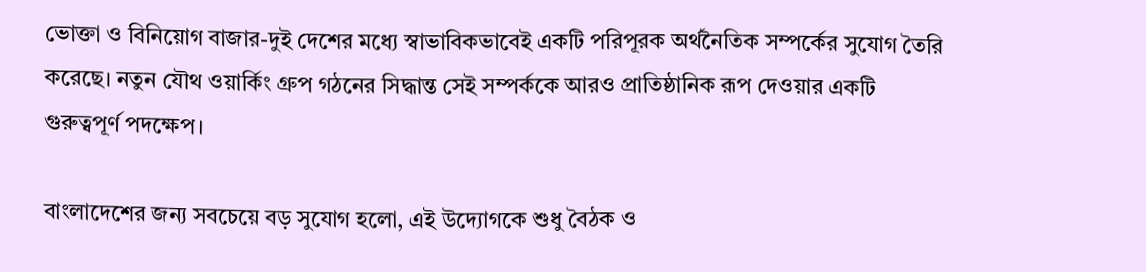ভোক্তা ও বিনিয়োগ বাজার-দুই দেশের মধ্যে স্বাভাবিকভাবেই একটি পরিপূরক অর্থনৈতিক সম্পর্কের সুযোগ তৈরি করেছে। নতুন যৌথ ওয়ার্কিং গ্রুপ গঠনের সিদ্ধান্ত সেই সম্পর্ককে আরও প্রাতিষ্ঠানিক রূপ দেওয়ার একটি গুরুত্বপূর্ণ পদক্ষেপ।

বাংলাদেশের জন্য সবচেয়ে বড় সুযোগ হলো, এই উদ্যোগকে শুধু বৈঠক ও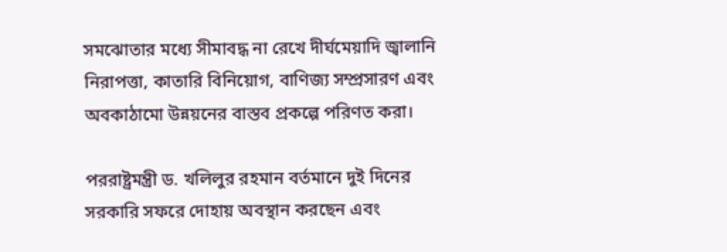সমঝোতার মধ্যে সীমাবদ্ধ না রেখে দীর্ঘমেয়াদি জ্বালানি নিরাপত্তা, কাতারি বিনিয়োগ, বাণিজ্য সম্প্রসারণ এবং অবকাঠামো উন্নয়নের বাস্তব প্রকল্পে পরিণত করা।

পররাষ্ট্রমন্ত্রী ড. খলিলুর রহমান বর্তমানে দুই দিনের সরকারি সফরে দোহায় অবস্থান করছেন এবং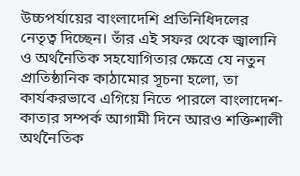উচ্চপর্যায়ের বাংলাদেশি প্রতিনিধিদলের নেতৃত্ব দিচ্ছেন। তাঁর এই সফর থেকে জ্বালানি ও অর্থনৈতিক সহযোগিতার ক্ষেত্রে যে নতুন প্রাতিষ্ঠানিক কাঠামোর সূচনা হলো, তা কার্যকরভাবে এগিয়ে নিতে পারলে বাংলাদেশ-কাতার সম্পর্ক আগামী দিনে আরও শক্তিশালী অর্থনৈতিক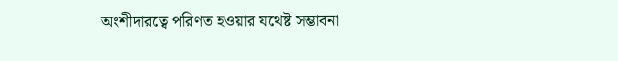অংশীদারত্বে পরিণত হওয়ার যথেষ্ট সম্ভাবনা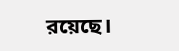রয়েছে।